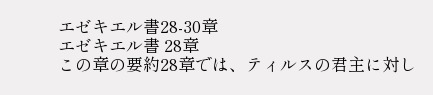エゼキエル書28-30章
エゼキエル書 28章
この章の要約28章では、ティルスの君主に対し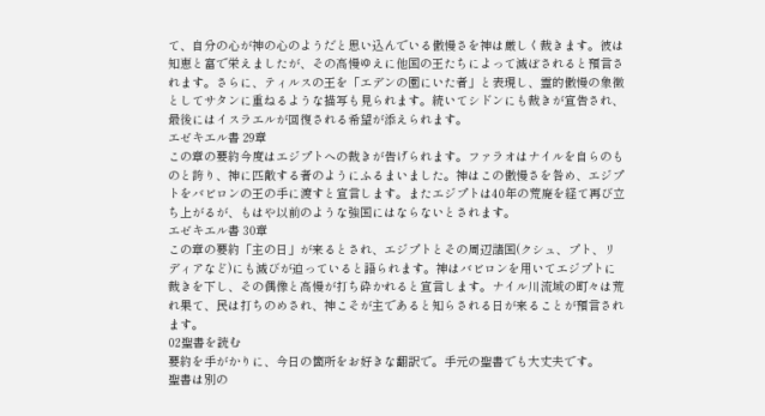て、自分の心が神の心のようだと思い込んでいる傲慢さを神は厳しく裁きます。彼は知恵と富で栄えましたが、その高慢ゆえに他国の王たちによって滅ぼされると預言されます。さらに、ティルスの王を「エデンの園にいた者」と表現し、霊的傲慢の象徴としてサタンに重ねるような描写も見られます。続いてシドンにも裁きが宣告され、最後にはイスラエルが回復される希望が添えられます。
エゼキエル書 29章
この章の要約今度はエジプトへの裁きが告げられます。ファラオはナイルを自らのものと誇り、神に匹敵する者のようにふるまいました。神はこの傲慢さを咎め、エジプトをバビロンの王の手に渡すと宣言します。またエジプトは40年の荒廃を経て再び立ち上がるが、もはや以前のような強国にはならないとされます。
エゼキエル書 30章
この章の要約「主の日」が来るとされ、エジプトとその周辺諸国(クシュ、プト、リディアなど)にも滅びが迫っていると語られます。神はバビロンを用いてエジプトに裁きを下し、その偶像と高慢が打ち砕かれると宣言します。ナイル川流域の町々は荒れ果て、民は打ちのめされ、神こそが主であると知らされる日が来ることが預言されます。
02聖書を読む
要約を手がかりに、今日の箇所をお好きな翻訳で。手元の聖書でも大丈夫です。
聖書は別の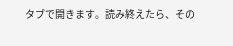タブで開きます。読み終えたら、その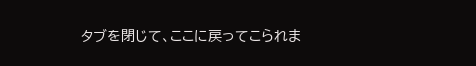タブを閉じて、ここに戻ってこられま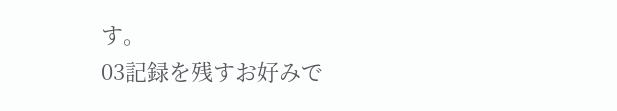す。
03記録を残すお好みで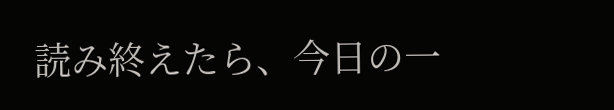読み終えたら、今日の一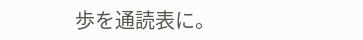歩を通読表に。